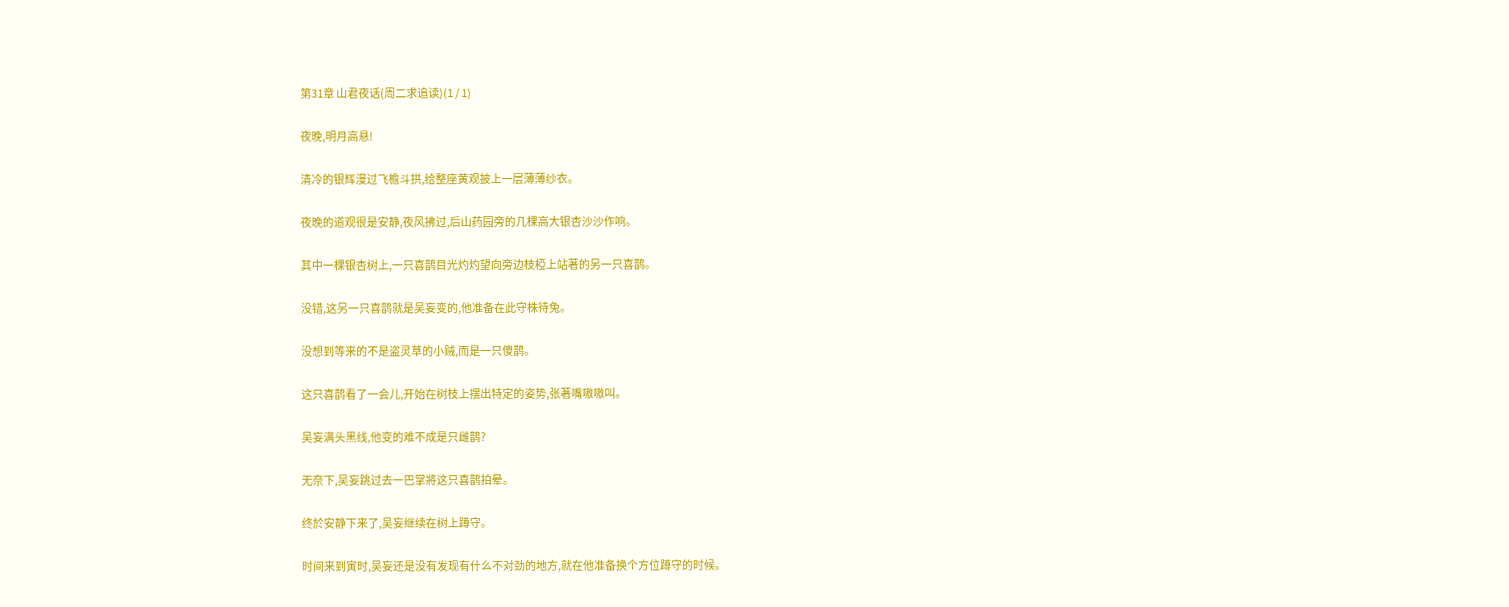第31章 山君夜话(周二求追读)(1 / 1)

夜晚,明月高悬!

清冷的银辉漫过飞檐斗拱,给整座黄观披上一层薄薄纱衣。

夜晚的道观很是安静,夜风拂过,后山药园旁的几棵高大银杏沙沙作响。

其中一棵银杏树上,一只喜鹊目光灼灼望向旁边枝椏上站著的另一只喜鹊。

没错,这另一只喜鹊就是吴妄变的,他准备在此守株待兔。

没想到等来的不是盗灵草的小贼,而是一只傻鹊。

这只喜鹊看了一会儿,开始在树枝上摆出特定的姿势,张著嘴嗷嗷叫。

吴妄满头黑线,他变的难不成是只雌鹊?

无奈下,吴妄跳过去一巴掌將这只喜鹊拍晕。

终於安静下来了,吴妄继续在树上蹲守。

时间来到寅时,吴妄还是没有发现有什么不对劲的地方,就在他准备换个方位蹲守的时候。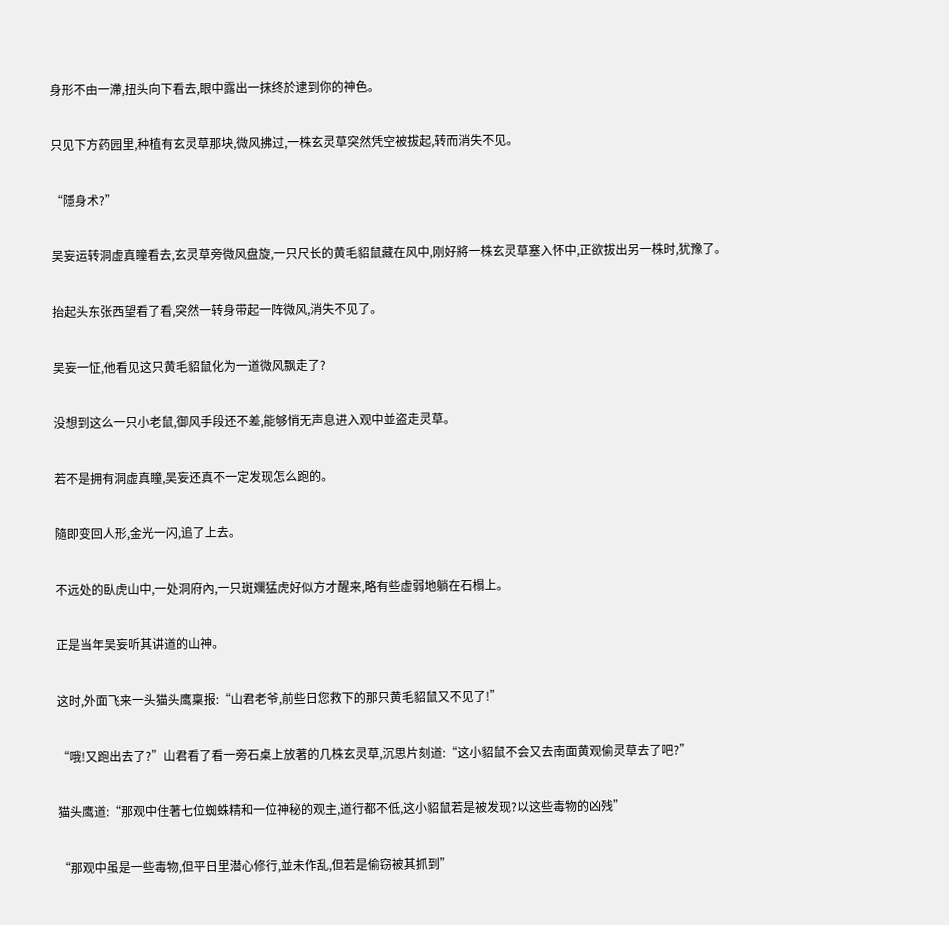身形不由一滯,扭头向下看去,眼中露出一抹终於逮到你的神色。

只见下方药园里,种植有玄灵草那块,微风拂过,一株玄灵草突然凭空被拔起,转而消失不见。

“隱身术?”

吴妄运转洞虚真瞳看去,玄灵草旁微风盘旋,一只尺长的黄毛貂鼠藏在风中,刚好將一株玄灵草塞入怀中,正欲拔出另一株时,犹豫了。

抬起头东张西望看了看,突然一转身带起一阵微风,消失不见了。

吴妄一怔,他看见这只黄毛貂鼠化为一道微风飘走了?

没想到这么一只小老鼠,御风手段还不差,能够悄无声息进入观中並盗走灵草。

若不是拥有洞虚真瞳,吴妄还真不一定发现怎么跑的。

隨即变回人形,金光一闪,追了上去。

不远处的臥虎山中,一处洞府內,一只斑斕猛虎好似方才醒来,略有些虚弱地躺在石榻上。

正是当年吴妄听其讲道的山神。

这时,外面飞来一头猫头鹰稟报:“山君老爷,前些日您救下的那只黄毛貂鼠又不见了!”

“哦!又跑出去了?”山君看了看一旁石桌上放著的几株玄灵草,沉思片刻道:“这小貂鼠不会又去南面黄观偷灵草去了吧?”

猫头鹰道:“那观中住著七位蜘蛛精和一位神秘的观主,道行都不低,这小貂鼠若是被发现?以这些毒物的凶残”

“那观中虽是一些毒物,但平日里潜心修行,並未作乱,但若是偷窃被其抓到”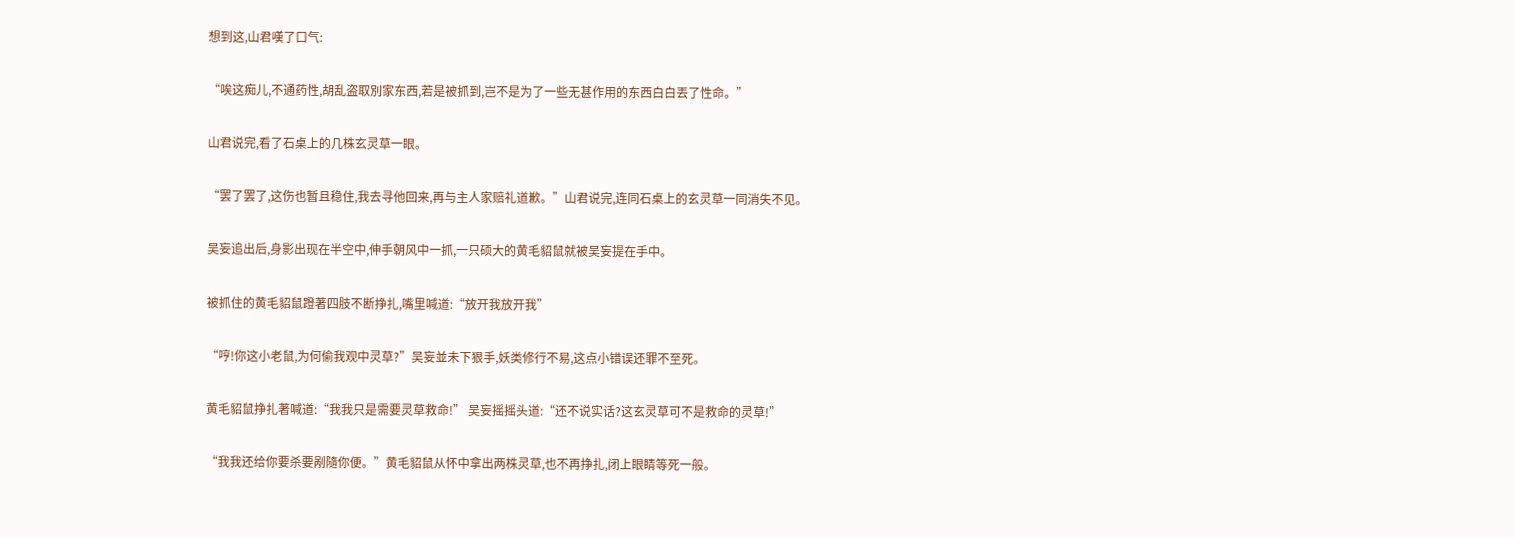想到这,山君嘆了口气:

“唉这痴儿,不通药性,胡乱盗取別家东西,若是被抓到,岂不是为了一些无甚作用的东西白白丟了性命。”

山君说完,看了石桌上的几株玄灵草一眼。

“罢了罢了,这伤也暂且稳住,我去寻他回来,再与主人家赔礼道歉。”山君说完,连同石桌上的玄灵草一同消失不见。

吴妄追出后,身影出现在半空中,伸手朝风中一抓,一只硕大的黄毛貂鼠就被吴妄提在手中。

被抓住的黄毛貂鼠蹬著四肢不断挣扎,嘴里喊道:“放开我放开我”

“哼!你这小老鼠,为何偷我观中灵草?”吴妄並未下狠手,妖类修行不易,这点小错误还罪不至死。

黄毛貂鼠挣扎著喊道:“我我只是需要灵草救命!” 吴妄摇摇头道:“还不说实话?这玄灵草可不是救命的灵草!”

“我我还给你要杀要剐隨你便。”黄毛貂鼠从怀中拿出两株灵草,也不再挣扎,闭上眼睛等死一般。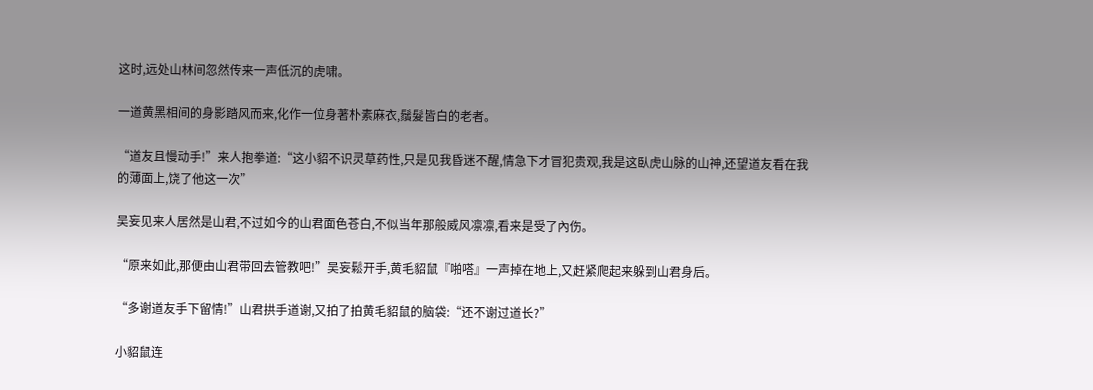这时,远处山林间忽然传来一声低沉的虎啸。

一道黄黑相间的身影踏风而来,化作一位身著朴素麻衣,鬚髮皆白的老者。

“道友且慢动手!”来人抱拳道:“这小貂不识灵草药性,只是见我昏迷不醒,情急下才冒犯贵观,我是这臥虎山脉的山神,还望道友看在我的薄面上,饶了他这一次”

吴妄见来人居然是山君,不过如今的山君面色苍白,不似当年那般威风凛凛,看来是受了內伤。

“原来如此,那便由山君带回去管教吧!”吴妄鬆开手,黄毛貂鼠『啪嗒』一声掉在地上,又赶紧爬起来躲到山君身后。

“多谢道友手下留情!”山君拱手道谢,又拍了拍黄毛貂鼠的脑袋:“还不谢过道长?”

小貂鼠连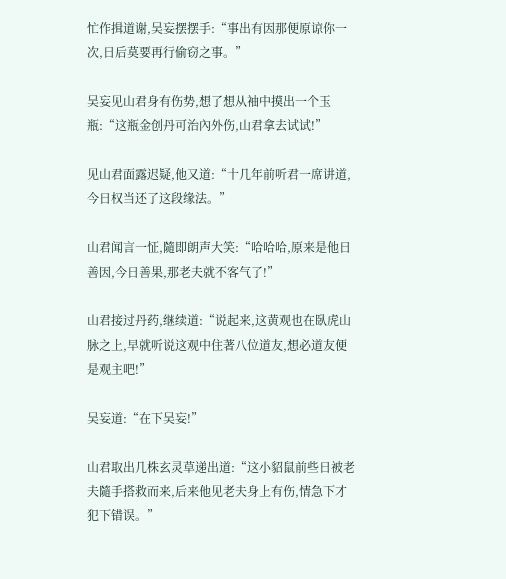忙作揖道谢,吴妄摆摆手:“事出有因那便原谅你一次,日后莫要再行偷窃之事。”

吴妄见山君身有伤势,想了想从袖中摸出一个玉瓶:“这瓶金创丹可治內外伤,山君拿去试试!”

见山君面露迟疑,他又道:“十几年前听君一席讲道,今日权当还了这段缘法。”

山君闻言一怔,隨即朗声大笑:“哈哈哈,原来是他日善因,今日善果,那老夫就不客气了!”

山君接过丹药,继续道:“说起来,这黄观也在臥虎山脉之上,早就听说这观中住著八位道友,想必道友便是观主吧!”

吴妄道:“在下吴妄!”

山君取出几株玄灵草递出道:“这小貂鼠前些日被老夫隨手搭救而来,后来他见老夫身上有伤,情急下才犯下错误。”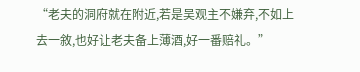“老夫的洞府就在附近,若是吴观主不嫌弃,不如上去一敘,也好让老夫备上薄酒,好一番赔礼。”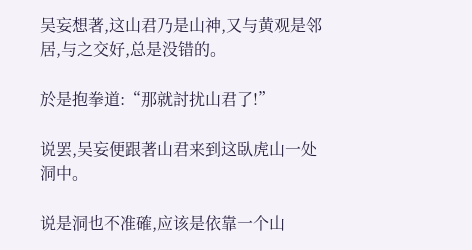吴妄想著,这山君乃是山神,又与黄观是邻居,与之交好,总是没错的。

於是抱拳道:“那就討扰山君了!”

说罢,吴妄便跟著山君来到这臥虎山一处洞中。

说是洞也不准確,应该是依靠一个山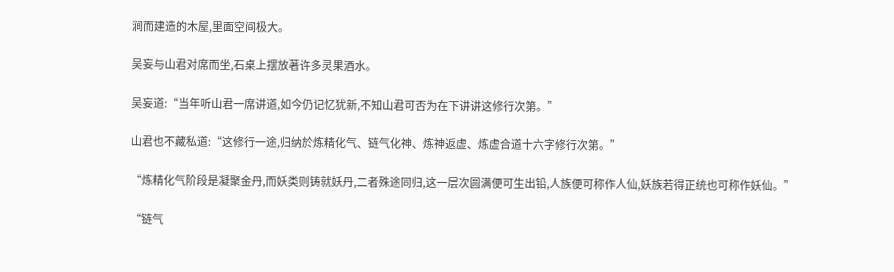涧而建造的木屋,里面空间极大。

吴妄与山君对席而坐,石桌上摆放著许多灵果酒水。

吴妄道:“当年听山君一席讲道,如今仍记忆犹新,不知山君可否为在下讲讲这修行次第。”

山君也不藏私道:“这修行一途,归纳於炼精化气、链气化神、炼神返虚、炼虚合道十六字修行次第。”

“炼精化气阶段是凝聚金丹,而妖类则铸就妖丹,二者殊途同归,这一层次圆满便可生出铅,人族便可称作人仙,妖族若得正统也可称作妖仙。”

“链气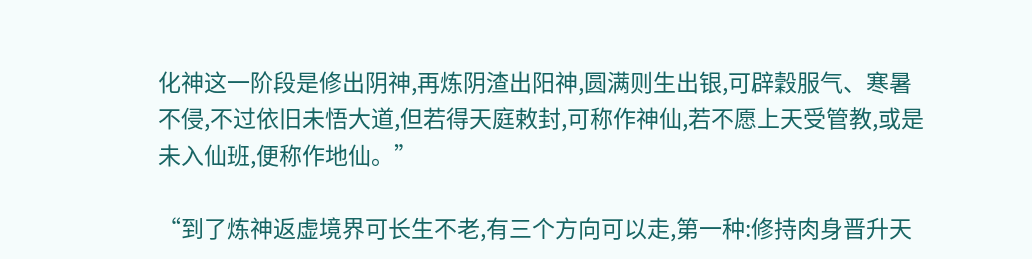化神这一阶段是修出阴神,再炼阴渣出阳神,圆满则生出银,可辟穀服气、寒暑不侵,不过依旧未悟大道,但若得天庭敕封,可称作神仙,若不愿上天受管教,或是未入仙班,便称作地仙。”

“到了炼神返虚境界可长生不老,有三个方向可以走,第一种:修持肉身晋升天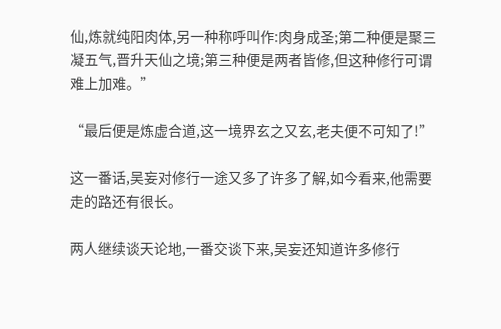仙,炼就纯阳肉体,另一种称呼叫作:肉身成圣;第二种便是聚三凝五气,晋升天仙之境;第三种便是两者皆修,但这种修行可谓难上加难。”

“最后便是炼虚合道,这一境界玄之又玄,老夫便不可知了!”

这一番话,吴妄对修行一途又多了许多了解,如今看来,他需要走的路还有很长。

两人继续谈天论地,一番交谈下来,吴妄还知道许多修行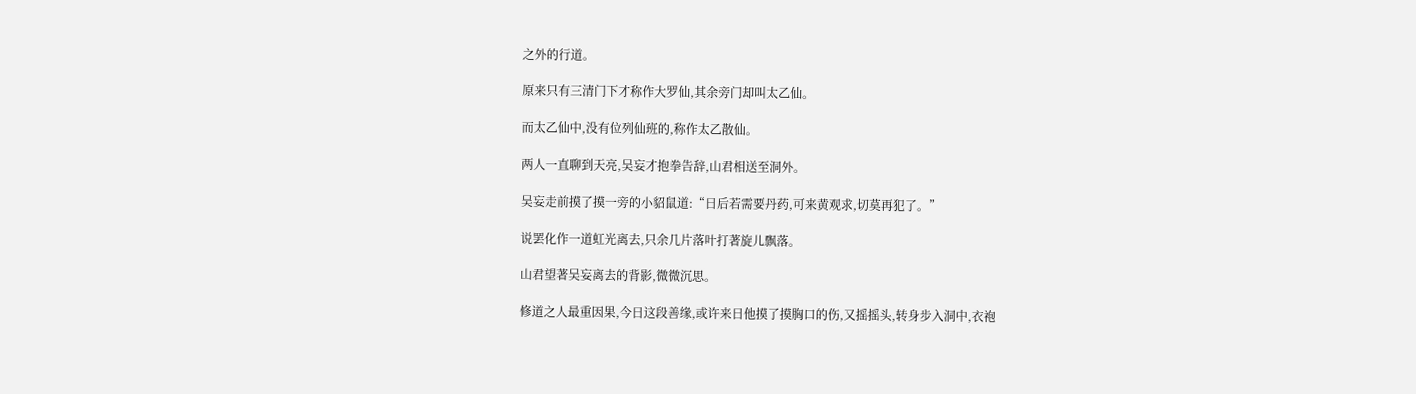之外的行道。

原来只有三清门下才称作大罗仙,其余旁门却叫太乙仙。

而太乙仙中,没有位列仙班的,称作太乙散仙。

两人一直聊到天亮,吴妄才抱拳告辞,山君相送至洞外。

吴妄走前摸了摸一旁的小貂鼠道:“日后若需要丹药,可来黄观求,切莫再犯了。”

说罢化作一道虹光离去,只余几片落叶打著旋儿飘落。

山君望著吴妄离去的背影,微微沉思。

修道之人最重因果,今日这段善缘,或许来日他摸了摸胸口的伤,又摇摇头,转身步入洞中,衣袍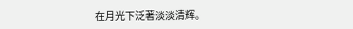在月光下泛著淡淡清辉。